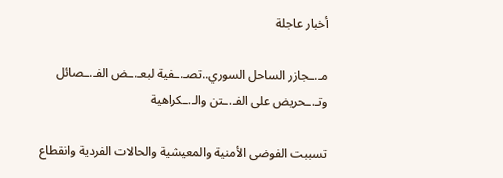أخبار عاجلة

مـ.ـجازر الساحل السوري..تصـ.ـفية لبعـ.ـض الفـ.ـصائل وتـ.ـحريض على الفـ.ـتن والـ.ـكراهية

تسببت الفوضى الأمنية والمعيشية والحالات الفردية وانقطاع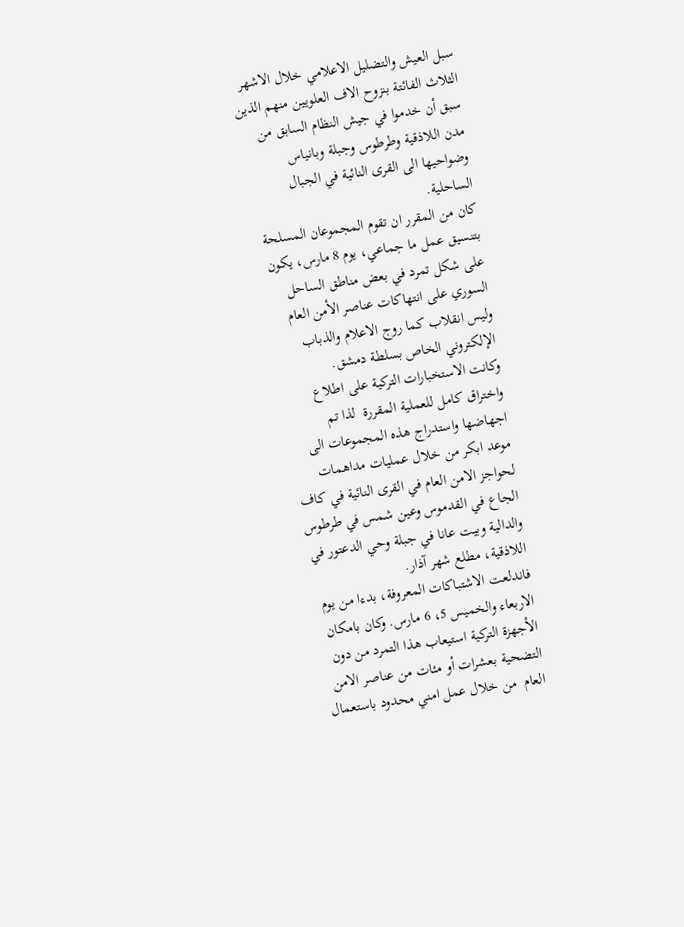سبل العيش والتضليل الاعلامي خلال الاشهر الثلاث الفائتة بنزوح الاف العلويين منهم الذين سبق أن خدموا في جيش النظام السابق من مدن اللاذقية وطرطوس وجبلة وبانياس وضواحيها الى القرى النائية في الجبال الساحلية.
كان من المقرر ان تقوم المجموعان المسلحة بتنسيق عمل ما جماعي، يوم 8 مارس، يكون على شكل تمرد في بعض مناطق الساحل السوري على انتهاكات عناصر الأمن العام وليس انقلاب كما روج الاعلام والذباب الإلكتروني الخاص بسلطة دمشق.
وكانت الاستخبارات التركية على اطلاع واختراق كامل للعملية المقررة  لذا تم اجهاضها واستدراج هذه المجموعات الى موعد ابكر من خلال عمليات مداهمات لحواجز الامن العام في القرى النائية في كاف الجاع في القدموس وعين شمس في طرطوس والدالية وبيت عانا في جبلة وحي الدعتور في اللاذقية، مطلع شهر آذار.
فاندلعت الاشتباكات المعروفة، بدءا من يوم الاربعاء والخميس 5، 6 مارس. وكان بامكان الأجهزة التركية استيعاب هذا التمرد من دون التضحية بعشرات أو مئات من عناصر الامن العام  من خلال عمل امني محدود باستعمال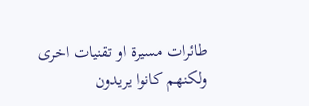طائرات مسيرة او تقنيات اخرى ولكنهم كانوا يريدون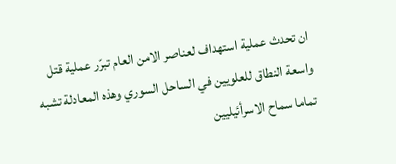ان تحدث عملية استهداف لعناصر الامن العام تبرّر عملية قتل واسعة النطاق للعلويين في الساحل السوري وهذه المعادلة تشبه تماما سماح الاسرأئيليين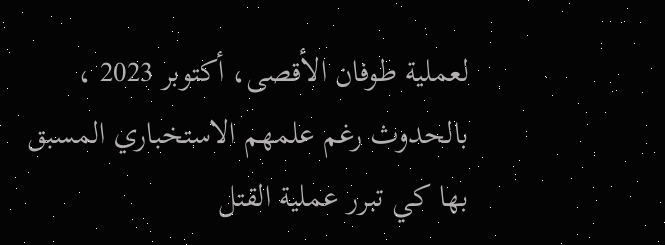لعملية طوفان الأقصى، أكتوبر 2023 ، بالحدوث رغم علمهم الاستخباري المسبق بها كي تبرر عملية القتل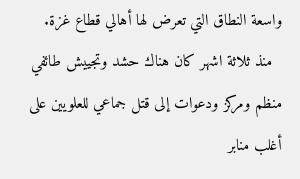واسعة النطاق التي تعرض لها أهالي قطاع غزة.
  منذ ثلاثة اشهر كان هناك حشد وتجييش طائفي منظم ومركز ودعوات إلى قتل جماعي للعلويين على أغلب منابر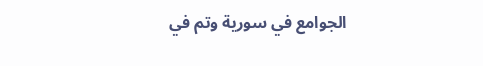الجوامع في سورية وتم في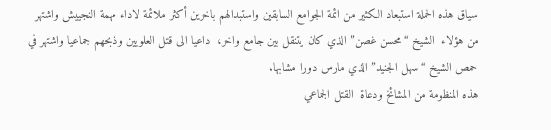سياق هذه الحملة استبعاد الكثير من ائمة الجوامع السابقين واستبدالهم باخرين أكثر ملائمة لاداء مهمة النجييش واشتهر من هؤلاء  الشيخ “محسن غصن” الذي كان يتنقل بين جامع واخر،  داعيا الى قتل العلويين وذبحهم جماعيا واشتهر في حمص الشيخ “سهل الجنيد” الذي مارس دورا مشابها.
هذه المنظومة من المشائخ ودعاة  القتل الجماعي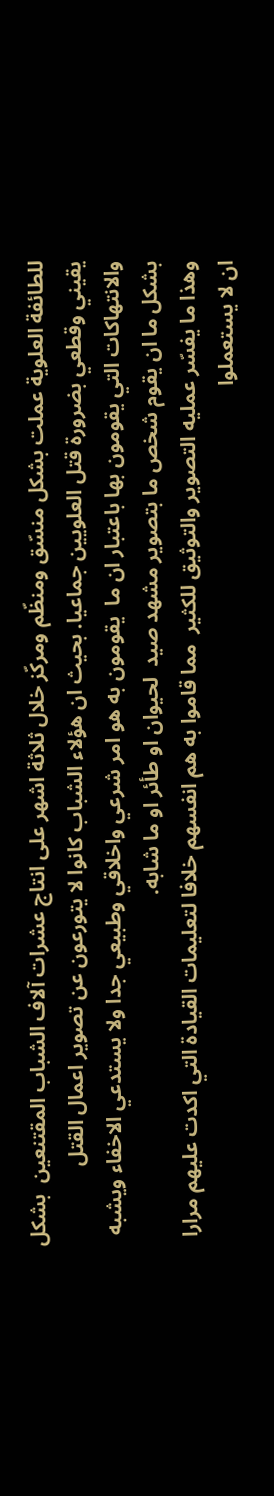للطائفة العلوية عملت بشكل منسّق ومنظّم ومركّز خلال ثلاثة اشهر على انتاج عشرات آلاف الشباب المقتنعين  بشكل يقيني وقطعي بضرورة قتل العلويين جماعيا. بحيث ان هؤلاء الشباب كانوا لا يتورعون عن تصوير اعمال القتل والانتهاكات التي يقومون بها باعتبار ان ما  يقومون به هو امر شرعي واخلاقي وطبيعي جدا ولا يستدعي الاخفاء ويشبه بشكل ما ان يقوم شخص ما بتصوير مشهد صيد  لحيوان او طأئر او ما شابه.
وهذا ما يفسّر عمليه التصوير والتوثيق للكثير  مما قاموا به هم انفسهم خلافا لتعليمات القيادة التي اكدت عليهم مرارا ان لا يستعملوا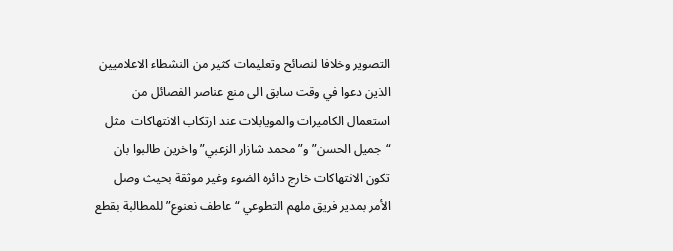التصوير وخلافا لنصائح وتعليمات كثير من النشطاء الاعلاميين الذين دعوا في وقت سابق الى منع عناصر الفصائل من استعمال الكاميرات والمويابلات عند ارتكاب الانتهاكات  مثل “جميل الحسن” و”محمد شازار الزعبي” واخرين طالبوا بان تكون الانتهاكات خارج دائره الضوء وغير موثقة بحيث وصل الأمر بمدير فريق ملهم التطوعي “عاطف نعنوع” للمطالبة بقطع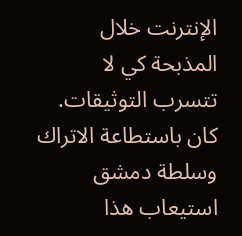الإنترنت خلال المذبحة كي لا تتسرب التوثيقات.
كان باستطاعة الاتراك وسلطة دمشق استيعاب هذا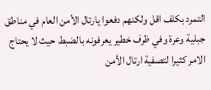التمرد بكلف اقل ولكنهم دفعوا يارتال الأمن العام في مناطق جبلية وعرة وفي ظرف خطير يعرفونه بالضبط حيث لا يحتاج الامر كثيرا لتصفية ارتال الأمن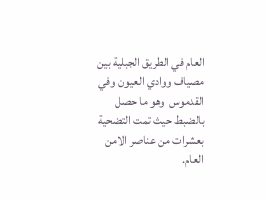العام في الطريق الجبلية بين مصياف ووادي العيون وفي القدموس  وهو ما حصل بالضبط حيث تمت التضحية بعشرات من عناصر الامن العام.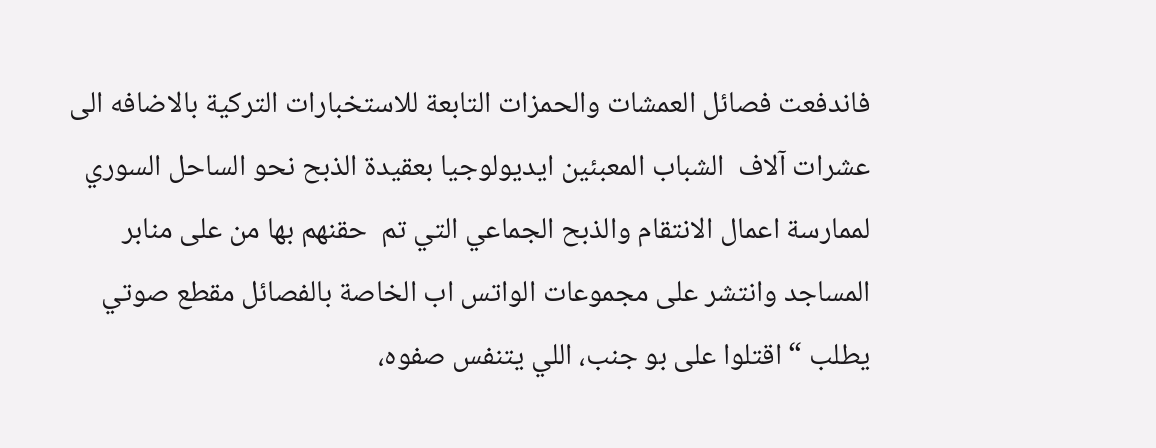فاندفعت فصائل العمشات والحمزات التابعة للاستخبارات التركية بالاضافه الى عشرات آلاف  الشباب المعبئين ايديولوجيا بعقيدة الذبح نحو الساحل السوري لممارسة اعمال الانتقام والذبح الجماعي التي تم  حقنهم بها من على منابر المساجد وانتشر على مجموعات الواتس اب الخاصة بالفصائل مقطع صوتي يطلب “اقتلوا على بو جنب، اللي يتنفس صفوه،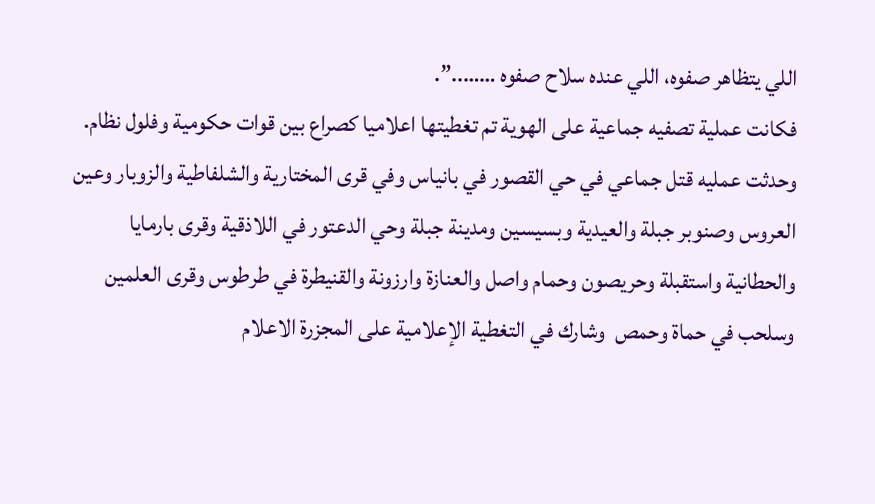اللي يتظاهر صفوه، اللي عنده سلاح صفوه ……..”.
فكانت عملية تصفيه جماعية على الهوية تم تغطيتها اعلاميا كصراع بين قوات حكومية وفلول نظام. وحدثت عمليه قتل جماعي في حي القصور في بانياس وفي قرى المختارية والشلفاطية والزوبار وعين العروس وصنوبر جبلة والعيدية وبسيسين ومدينة جبلة وحي الدعتور في اللاذقية وقرى بارمايا والحطانية واستقبلة وحريصون وحمام واصل والعنازة وارزونة والقنيطرة في طرطوس وقرى العلمين وسلحب في حماة وحمص  وشارك في التغطية الإعلامية على المجزرة الاعلام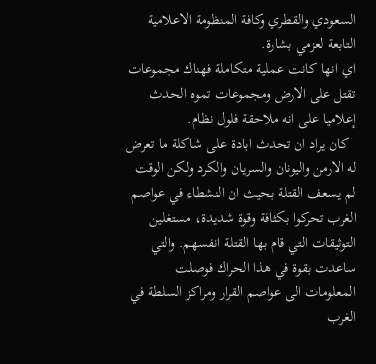السعودي والقطري وكافة المنظومة الاعلامية التابعة لعزمي بشارة.
اي انها كانت عملية متكاملة فهناك مجموعات تقتل على الارض ومجموعات تموه الحدث إعلاميا على انه ملاحقة فلول نظام.
  كان يراد ان تحدث ابادة على شاكلة ما تعرض له الارمن واليونان والسريان والكرد ولكن الوقت لم يسعف القتلة بحيث ان النشطاء في عواصم الغرب تحركوا بكثافة وقوة شديدة، مستغلين التوثيقات التي قام بها القتلة انفسهم. والتي ساعدت بقوة في هذا الحراك فوصلت المعلومات الى عواصم القرار ومراكز السلطة في الغرب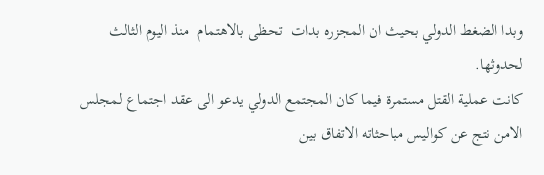وبدا الضغط الدولي بحيث ان المجزره بدات  تحظى بالاهتمام  منذ اليوم الثالث لحدوثها.
كانت عملية القتل مستمرة فيما كان المجتمع الدولي يدعو الى عقد اجتماع لمجلس الامن نتج عن كواليس مباحثاته الاتفاق بين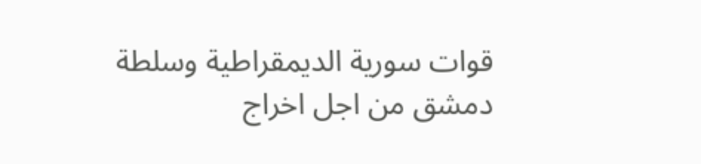قوات سورية الديمقراطية وسلطة دمشق من اجل اخراج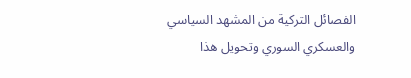الفصائل التركية من المشهد السياسي والعسكري السوري وتحويل هذا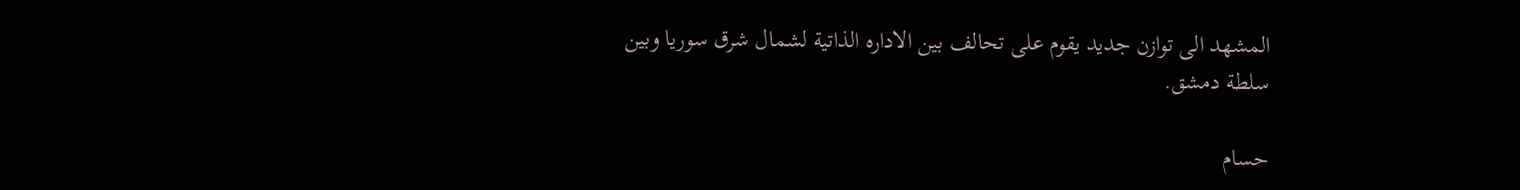المشهد الى توازن جديد يقوم على تحالف بين الاداره الذاتية لشمال شرق سوريا وبين سلطة دمشق.

حسام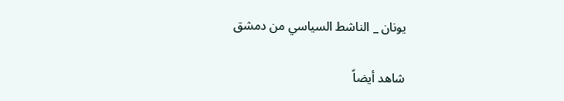يونان _ الناشط السياسي من دمشق

شاهد أيضاً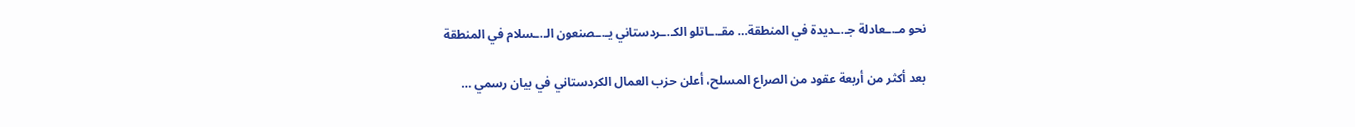نحو مـ.ـعادلة جـ.ـديدة في المنطقة… مقـ.ـاتلو الكـ.ـردستاني يـ.ـصنعون الـ.ـسلام في المنطقة

بعد أكثر من أربعة عقود من الصراع المسلح، أعلن حزب العمال الكردستاني في بيان رسمي …